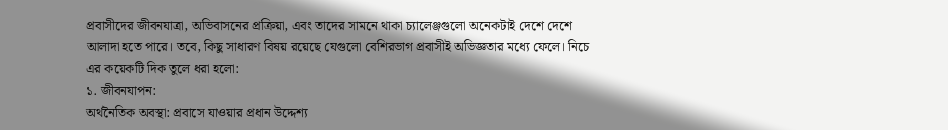প্রবাসীদের জীবনযাত্রা, অভিবাসনের প্রক্রিয়া, এবং তাদের সামনে থাকা চ্যালেঞ্জগুলো অনেকটাই দেশে দেশে আলাদা হতে পারে। তবে, কিছু সাধারণ বিষয় রয়েছে যেগুলো বেশিরভাগ প্রবাসীই অভিজ্ঞতার মধ্যে ফেলে। নিচে এর কয়েকটি দিক তুলে ধরা হলো:
১. জীবনযাপন:
অর্থনৈতিক অবস্থা: প্রবাসে যাওয়ার প্রধান উদ্দেশ্য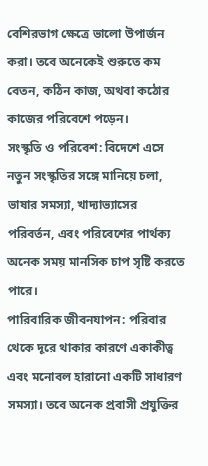বেশিরভাগ ক্ষেত্রে ভালো উপার্জন করা। তবে অনেকেই শুরুতে কম বেতন, কঠিন কাজ, অথবা কঠোর কাজের পরিবেশে পড়েন।
সংস্কৃতি ও পরিবেশ: বিদেশে এসে নতুন সংস্কৃতির সঙ্গে মানিয়ে চলা, ভাষার সমস্যা, খাদ্যাভ্যাসের পরিবর্তন, এবং পরিবেশের পার্থক্য অনেক সময় মানসিক চাপ সৃষ্টি করতে পারে।
পারিবারিক জীবনযাপন: পরিবার থেকে দূরে থাকার কারণে একাকীত্ব এবং মনোবল হারানো একটি সাধারণ সমস্যা। তবে অনেক প্রবাসী প্রযুক্তির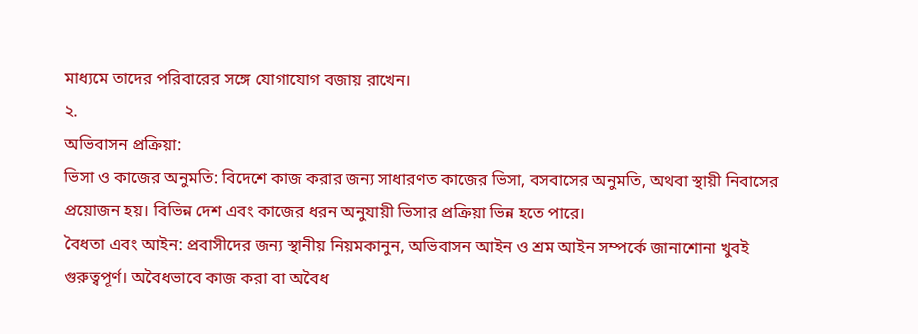মাধ্যমে তাদের পরিবারের সঙ্গে যোগাযোগ বজায় রাখেন।
২.
অভিবাসন প্রক্রিয়া:
ভিসা ও কাজের অনুমতি: বিদেশে কাজ করার জন্য সাধারণত কাজের ভিসা, বসবাসের অনুমতি, অথবা স্থায়ী নিবাসের প্রয়োজন হয়। বিভিন্ন দেশ এবং কাজের ধরন অনুযায়ী ভিসার প্রক্রিয়া ভিন্ন হতে পারে।
বৈধতা এবং আইন: প্রবাসীদের জন্য স্থানীয় নিয়মকানুন, অভিবাসন আইন ও শ্রম আইন সম্পর্কে জানাশোনা খুবই গুরুত্বপূর্ণ। অবৈধভাবে কাজ করা বা অবৈধ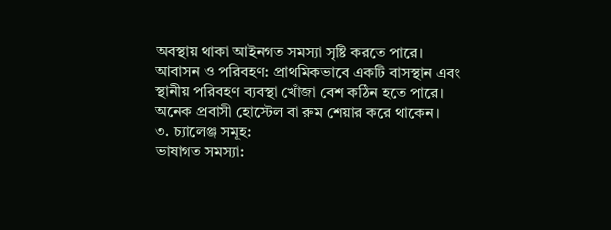অবস্থায় থাকা আইনগত সমস্যা সৃষ্টি করতে পারে।
আবাসন ও পরিবহণ: প্রাথমিকভাবে একটি বাসস্থান এবং স্থানীয় পরিবহণ ব্যবস্থা খোঁজা বেশ কঠিন হতে পারে। অনেক প্রবাসী হোস্টেল বা রুম শেয়ার করে থাকেন।
৩. চ্যালেঞ্জ সমূহ:
ভাষাগত সমস্যা: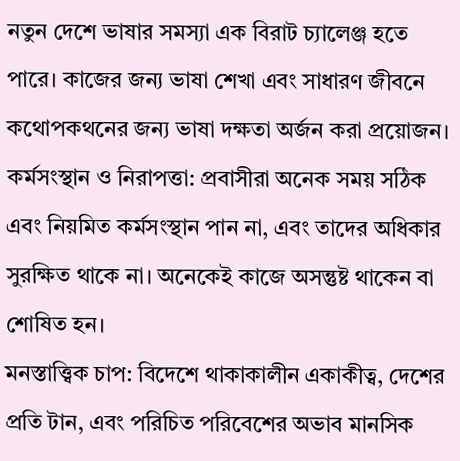নতুন দেশে ভাষার সমস্যা এক বিরাট চ্যালেঞ্জ হতে পারে। কাজের জন্য ভাষা শেখা এবং সাধারণ জীবনে কথোপকথনের জন্য ভাষা দক্ষতা অর্জন করা প্রয়োজন।
কর্মসংস্থান ও নিরাপত্তা: প্রবাসীরা অনেক সময় সঠিক এবং নিয়মিত কর্মসংস্থান পান না, এবং তাদের অধিকার সুরক্ষিত থাকে না। অনেকেই কাজে অসন্তুষ্ট থাকেন বা শোষিত হন।
মনস্তাত্ত্বিক চাপ: বিদেশে থাকাকালীন একাকীত্ব, দেশের প্রতি টান, এবং পরিচিত পরিবেশের অভাব মানসিক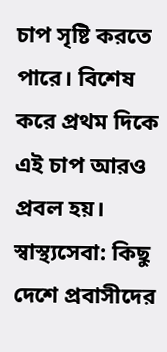চাপ সৃষ্টি করতে পারে। বিশেষ করে প্রথম দিকে এই চাপ আরও প্রবল হয়।
স্বাস্থ্যসেবা: কিছু দেশে প্রবাসীদের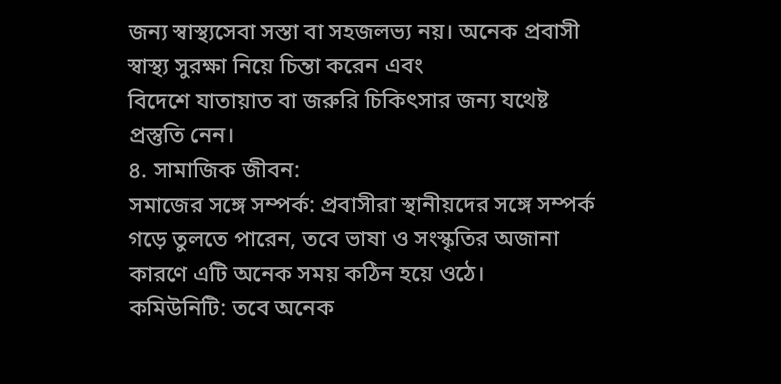জন্য স্বাস্থ্যসেবা সস্তা বা সহজলভ্য নয়। অনেক প্রবাসী স্বাস্থ্য সুরক্ষা নিয়ে চিন্তা করেন এবং
বিদেশে যাতায়াত বা জরুরি চিকিৎসার জন্য যথেষ্ট প্রস্তুতি নেন।
৪. সামাজিক জীবন:
সমাজের সঙ্গে সম্পর্ক: প্রবাসীরা স্থানীয়দের সঙ্গে সম্পর্ক গড়ে তুলতে পারেন, তবে ভাষা ও সংস্কৃতির অজানা কারণে এটি অনেক সময় কঠিন হয়ে ওঠে।
কমিউনিটি: তবে অনেক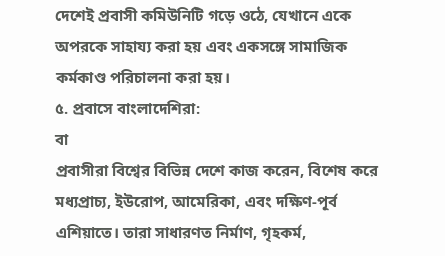দেশেই প্রবাসী কমিউনিটি গড়ে ওঠে, যেখানে একে অপরকে সাহায্য করা হয় এবং একসঙ্গে সামাজিক কর্মকাণ্ড পরিচালনা করা হয়।
৫. প্রবাসে বাংলাদেশিরা:
বা
প্রবাসীরা বিশ্বের বিভিন্ন দেশে কাজ করেন, বিশেষ করে মধ্যপ্রাচ্য, ইউরোপ, আমেরিকা, এবং দক্ষিণ-পূর্ব এশিয়াতে। তারা সাধারণত নির্মাণ, গৃহকর্ম,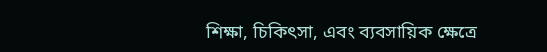শিক্ষা, চিকিৎসা, এবং ব্যবসায়িক ক্ষেত্রে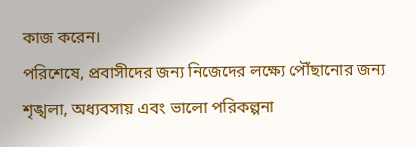কাজ করেন।
পরিশেষে, প্রবাসীদের জন্য নিজেদের লক্ষ্যে পৌঁছানোর জন্য শৃঙ্খলা, অধ্যবসায় এবং ভালো পরিকল্পনা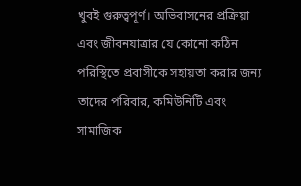খুবই গুরুত্বপূর্ণ। অভিবাসনের প্রক্রিয়া এবং জীবনযাত্রার যে কোনো কঠিন পরিস্থিতে প্রবাসীকে সহায়তা করার জন্য তাদের পরিবার, কমিউনিটি এবং সামাজিক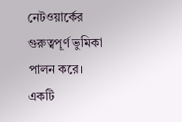নেটওয়ার্কের গুরুত্বপূর্ণ ভুমিকা পালন করে।
একটি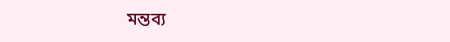মন্তব্য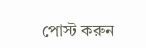পোস্ট করুন